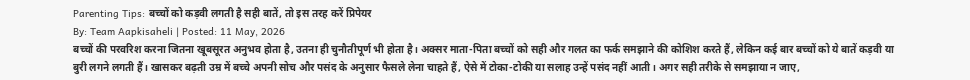Parenting Tips: बच्चों को कड़वी लगती है सही बातें, तो इस तरह करें प्रिपेयर
By: Team Aapkisaheli | Posted: 11 May, 2026
बच्चों की परवरिश करना जितना खूबसूरत अनुभव होता है, उतना ही चुनौतीपूर्ण भी होता है। अक्सर माता-पिता बच्चों को सही और गलत का फर्क समझाने की कोशिश करते हैं, लेकिन कई बार बच्चों को ये बातें कड़वी या बुरी लगने लगती हैं। खासकर बढ़ती उम्र में बच्चे अपनी सोच और पसंद के अनुसार फैसले लेना चाहते हैं, ऐसे में टोका-टोकी या सलाह उन्हें पसंद नहीं आती। अगर सही तरीके से समझाया न जाए,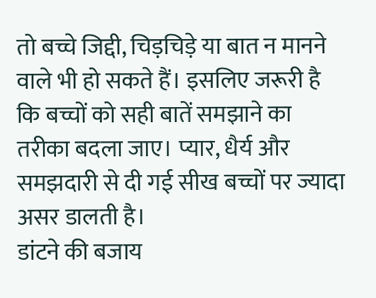तो बच्चे जिद्दी, चिड़चिड़े या बात न मानने वाले भी हो सकते हैं। इसलिए जरूरी है कि बच्चों को सही बातें समझाने का तरीका बदला जाए। प्यार, धैर्य और समझदारी से दी गई सीख बच्चों पर ज्यादा असर डालती है।
डांटने की बजाय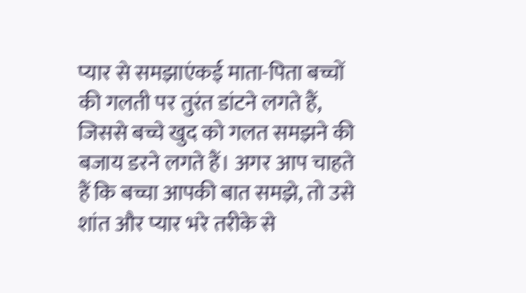प्यार से समझाएंकई माता-पिता बच्चों की गलती पर तुरंत डांटने लगते हैं, जिससे बच्चे खुद को गलत समझने की बजाय डरने लगते हैं। अगर आप चाहते हैं कि बच्चा आपकी बात समझे, तो उसे शांत और प्यार भरे तरीके से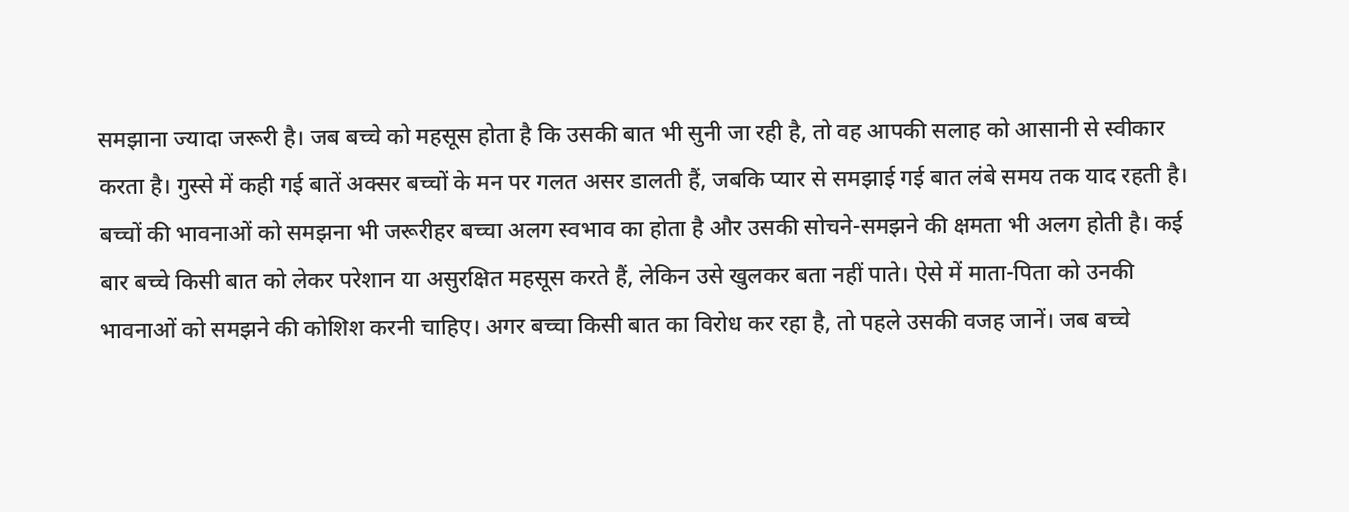समझाना ज्यादा जरूरी है। जब बच्चे को महसूस होता है कि उसकी बात भी सुनी जा रही है, तो वह आपकी सलाह को आसानी से स्वीकार करता है। गुस्से में कही गई बातें अक्सर बच्चों के मन पर गलत असर डालती हैं, जबकि प्यार से समझाई गई बात लंबे समय तक याद रहती है।
बच्चों की भावनाओं को समझना भी जरूरीहर बच्चा अलग स्वभाव का होता है और उसकी सोचने-समझने की क्षमता भी अलग होती है। कई बार बच्चे किसी बात को लेकर परेशान या असुरक्षित महसूस करते हैं, लेकिन उसे खुलकर बता नहीं पाते। ऐसे में माता-पिता को उनकी भावनाओं को समझने की कोशिश करनी चाहिए। अगर बच्चा किसी बात का विरोध कर रहा है, तो पहले उसकी वजह जानें। जब बच्चे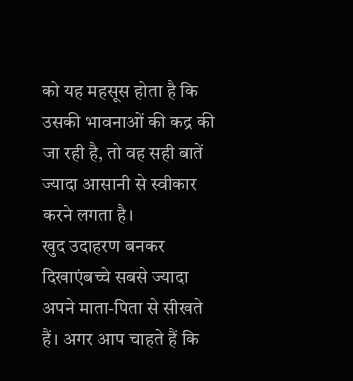को यह महसूस होता है कि उसकी भावनाओं की कद्र की जा रही है, तो वह सही बातें ज्यादा आसानी से स्वीकार करने लगता है।
खुद उदाहरण बनकर दिखाएंबच्चे सबसे ज्यादा अपने माता-पिता से सीखते हैं। अगर आप चाहते हैं कि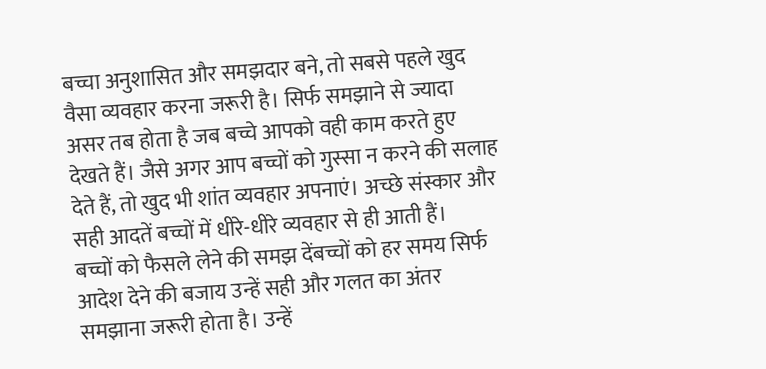बच्चा अनुशासित और समझदार बने, तो सबसे पहले खुद वैसा व्यवहार करना जरूरी है। सिर्फ समझाने से ज्यादा असर तब होता है जब बच्चे आपको वही काम करते हुए देखते हैं। जैसे अगर आप बच्चों को गुस्सा न करने की सलाह देते हैं, तो खुद भी शांत व्यवहार अपनाएं। अच्छे संस्कार और सही आदतें बच्चों में धीरे-धीरे व्यवहार से ही आती हैं।
बच्चों को फैसले लेने की समझ देंबच्चों को हर समय सिर्फ आदेश देने की बजाय उन्हें सही और गलत का अंतर समझाना जरूरी होता है। उन्हें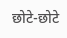छोटे-छोटे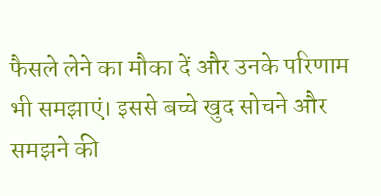फैसले लेने का मौका दें और उनके परिणाम भी समझाएं। इससे बच्चे खुद सोचने और समझने की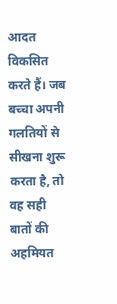आदत विकसित करते हैं। जब बच्चा अपनी गलतियों से सीखना शुरू करता है, तो वह सही बातों की अहमियत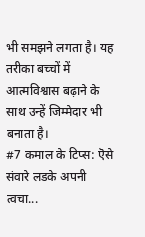भी समझने लगता है। यह तरीका बच्चों में आत्मविश्वास बढ़ाने के साथ उन्हें जिम्मेदार भी बनाता है।
#7 कमाल के टिप्स: ऎसे संवारे लडके अपनी त्वचा...